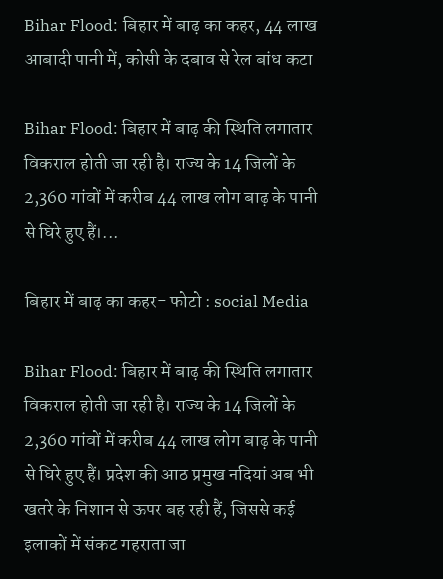Bihar Flood: बिहार में बाढ़ का कहर, 44 लाख आबादी पानी में, कोसी के दबाव से रेल बांध कटा

Bihar Flood: बिहार में बाढ़ की स्थिति लगातार विकराल होती जा रही है। राज्य के 14 जिलों के 2,360 गांवों में करीब 44 लाख लोग बाढ़ के पानी से घिरे हुए हैं।...

बिहार में बाढ़ का कहर- फोटो : social Media

Bihar Flood: बिहार में बाढ़ की स्थिति लगातार विकराल होती जा रही है। राज्य के 14 जिलों के 2,360 गांवों में करीब 44 लाख लोग बाढ़ के पानी से घिरे हुए हैं। प्रदेश की आठ प्रमुख नदियां अब भी खतरे के निशान से ऊपर बह रही हैं, जिससे कई इलाकों में संकट गहराता जा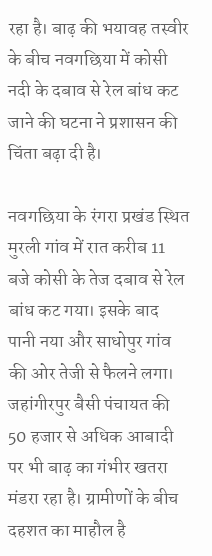रहा है। बाढ़ की भयावह तस्वीर के बीच नवगछिया में कोसी नदी के दबाव से रेल बांध कट जाने की घटना ने प्रशासन की चिंता बढ़ा दी है।

नवगछिया के रंगरा प्रखंड स्थित मुरली गांव में रात करीब 11 बजे कोसी के तेज दबाव से रेल बांध कट गया। इसके बाद पानी नया और साधोपुर गांव की ओर तेजी से फैलने लगा। जहांगीरपुर बैसी पंचायत की 50 हजार से अधिक आबादी पर भी बाढ़ का गंभीर खतरा मंडरा रहा है। ग्रामीणों के बीच दहशत का माहौल है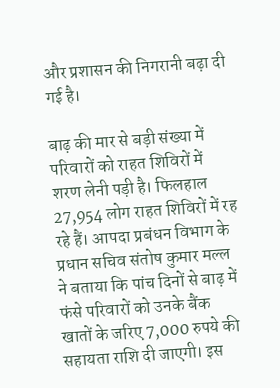और प्रशासन की निगरानी बढ़ा दी गई है।

बाढ़ की मार से बड़ी संख्या में परिवारों को राहत शिविरों में शरण लेनी पड़ी है। फिलहाल 27,954 लोग राहत शिविरों में रह रहे हैं। आपदा प्रबंधन विभाग के प्रधान सचिव संतोष कुमार मल्ल ने बताया कि पांच दिनों से बाढ़ में फंसे परिवारों को उनके बैंक खातों के जरिए 7,000 रुपये की सहायता राशि दी जाएगी। इस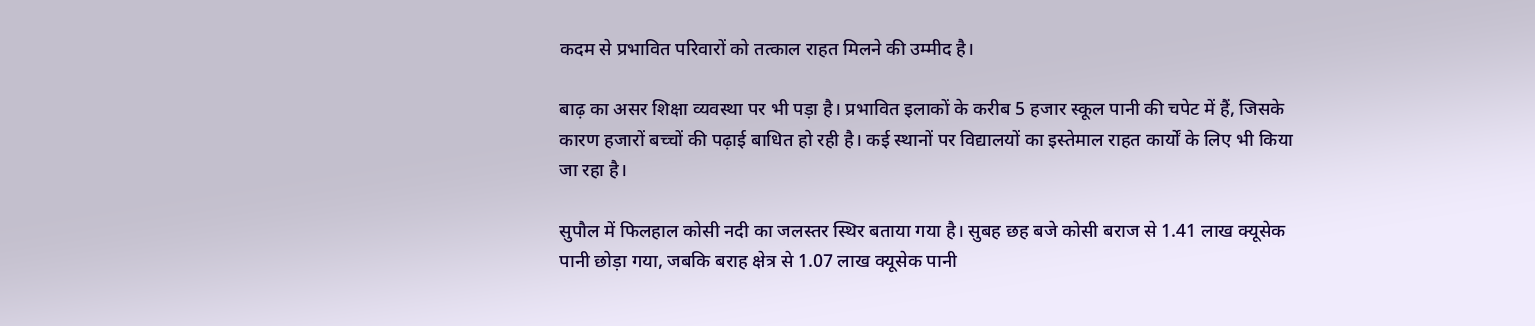कदम से प्रभावित परिवारों को तत्काल राहत मिलने की उम्मीद है।

बाढ़ का असर शिक्षा व्यवस्था पर भी पड़ा है। प्रभावित इलाकों के करीब 5 हजार स्कूल पानी की चपेट में हैं, जिसके कारण हजारों बच्चों की पढ़ाई बाधित हो रही है। कई स्थानों पर विद्यालयों का इस्तेमाल राहत कार्यों के लिए भी किया जा रहा है।

सुपौल में फिलहाल कोसी नदी का जलस्तर स्थिर बताया गया है। सुबह छह बजे कोसी बराज से 1.41 लाख क्यूसेक पानी छोड़ा गया, जबकि बराह क्षेत्र से 1.07 लाख क्यूसेक पानी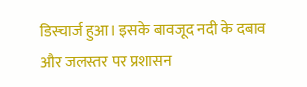डिस्चार्ज हुआ। इसके बावजूद नदी के दबाव और जलस्तर पर प्रशासन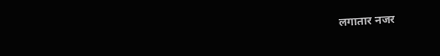लगातार नजर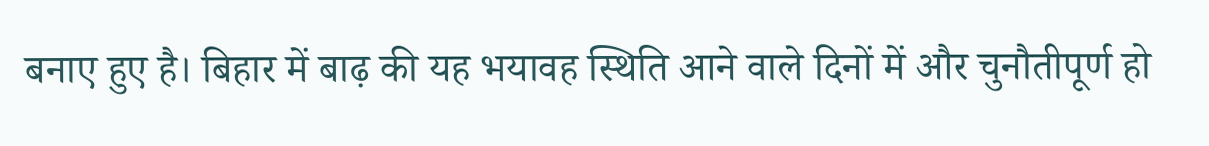बनाए हुए है। बिहार में बाढ़ की यह भयावह स्थिति आने वाले दिनों में और चुनौतीपूर्ण हो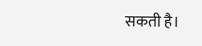सकती है।